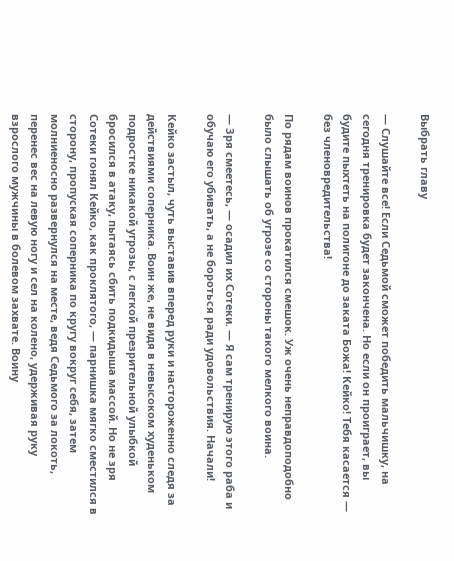Выбрать главу

— Слушайте все! Если Седьмой сможет победить мальчишку, на сегодня тренировка будет закончена. Но если он проиграет, вы будите пыхтеть на полигоне до заката Божа! Кейко! Тебя касается — без членовредительства!

По рядам воинов прокатился смешок. Уж очень неправдоподобно было слышать об угрозе со стороны такого мелкого воина.

— Зря смеетесь, — осадил их Сотеки. — Я сам тренирую этого раба и обучаю его убивать, а не бороться ради удовольствия. Начали!

Кейко застыл, чуть выставив вперед руки и настороженно следя за действиями соперника. Воин же, не видя в невысоком худеньком подростке никакой угрозы, с легкой презрительной улыбкой бросился в атаку, пытаясь сбить подкидыша массой. Но не зря Сотеки гонял Кейко, как проклятого, — парнишка мягко сместился в сторону, пропуская соперника по кругу вокруг себя, затем молниеносно развернулся на месте, ведя Седьмого за локоть, перенес вес на левую ногу и сел на колено, удерживая руку взрослого мужчины в болевом захвате. Воину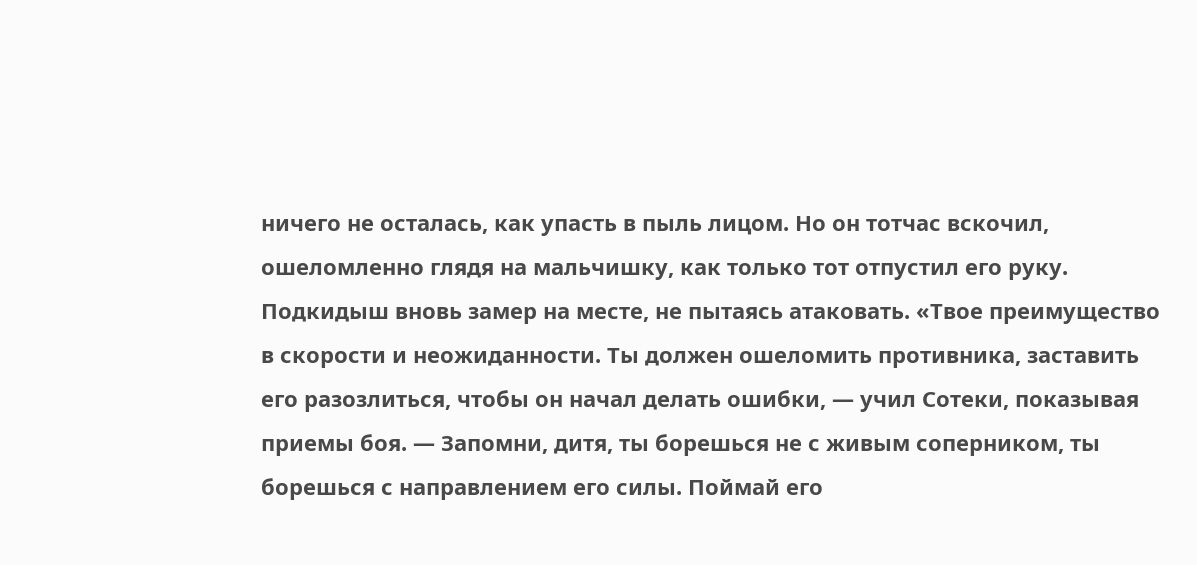ничего не осталась, как упасть в пыль лицом. Но он тотчас вскочил, ошеломленно глядя на мальчишку, как только тот отпустил его руку. Подкидыш вновь замер на месте, не пытаясь атаковать. «Твое преимущество в скорости и неожиданности. Ты должен ошеломить противника, заставить его разозлиться, чтобы он начал делать ошибки, — учил Сотеки, показывая приемы боя. — Запомни, дитя, ты борешься не с живым соперником, ты борешься с направлением его силы. Поймай его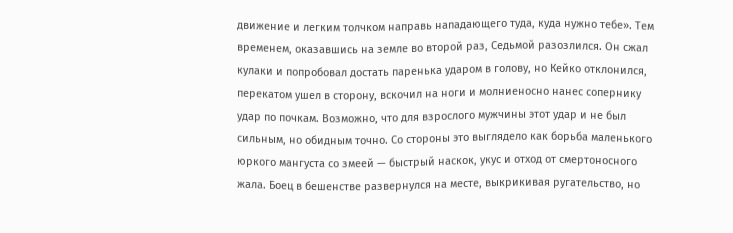движение и легким толчком направь нападающего туда, куда нужно тебе». Тем временем, оказавшись на земле во второй раз, Седьмой разозлился. Он сжал кулаки и попробовал достать паренька ударом в голову, но Кейко отклонился, перекатом ушел в сторону, вскочил на ноги и молниеносно нанес сопернику удар по почкам. Возможно, что для взрослого мужчины этот удар и не был сильным, но обидным точно. Со стороны это выглядело как борьба маленького юркого мангуста со змеей — быстрый наскок, укус и отход от смертоносного жала. Боец в бешенстве развернулся на месте, выкрикивая ругательство, но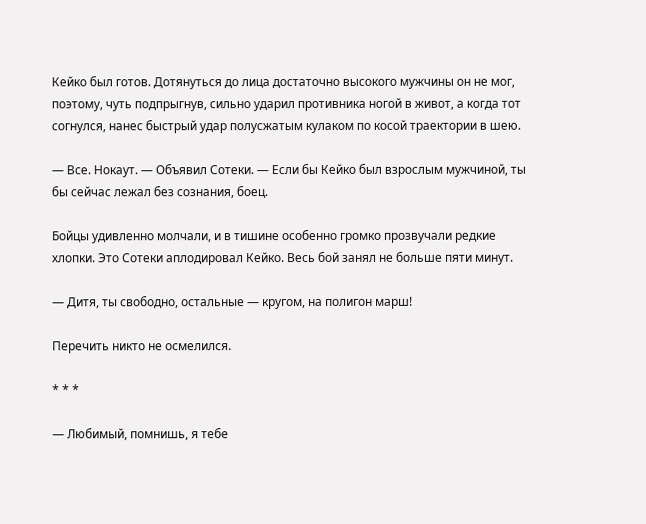Кейко был готов. Дотянуться до лица достаточно высокого мужчины он не мог, поэтому, чуть подпрыгнув, сильно ударил противника ногой в живот, а когда тот согнулся, нанес быстрый удар полусжатым кулаком по косой траектории в шею.

— Все. Нокаут. — Объявил Сотеки. — Если бы Кейко был взрослым мужчиной, ты бы сейчас лежал без сознания, боец.

Бойцы удивленно молчали, и в тишине особенно громко прозвучали редкие хлопки. Это Сотеки аплодировал Кейко. Весь бой занял не больше пяти минут.

— Дитя, ты свободно, остальные — кругом, на полигон марш!

Перечить никто не осмелился.

* * *

— Любимый, помнишь, я тебе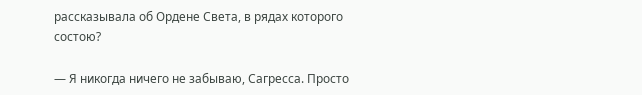рассказывала об Ордене Света, в рядах которого состою?

— Я никогда ничего не забываю, Сагресса. Просто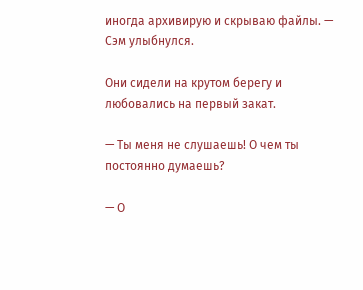иногда архивирую и скрываю файлы. — Сэм улыбнулся.

Они сидели на крутом берегу и любовались на первый закат.

— Ты меня не слушаешь! О чем ты постоянно думаешь?

— О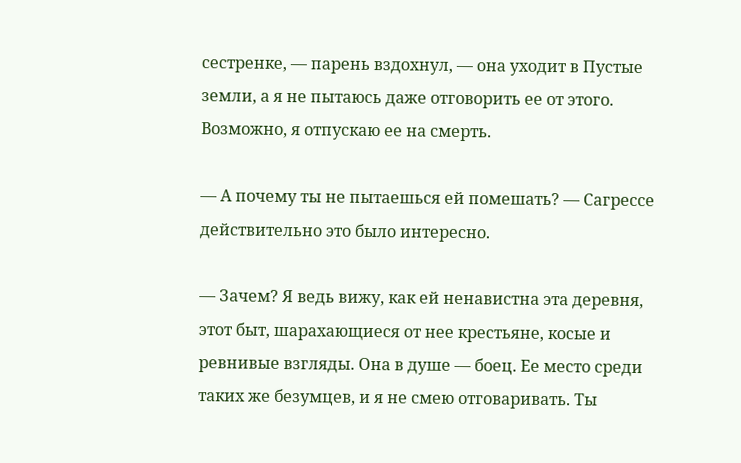сестренке, — парень вздохнул, — она уходит в Пустые земли, а я не пытаюсь даже отговорить ее от этого. Возможно, я отпускаю ее на смерть.

— А почему ты не пытаешься ей помешать? — Сагрессе действительно это было интересно.

— Зачем? Я ведь вижу, как ей ненавистна эта деревня, этот быт, шарахающиеся от нее крестьяне, косые и ревнивые взгляды. Она в душе — боец. Ее место среди таких же безумцев, и я не смею отговаривать. Ты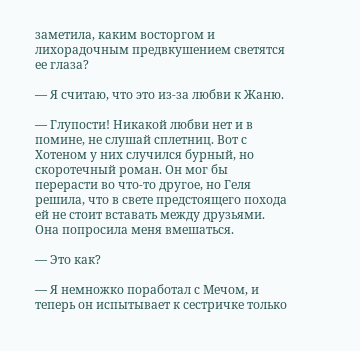заметила, каким восторгом и лихорадочным предвкушением светятся ее глаза?

— Я считаю, что это из-за любви к Жаню.

— Глупости! Никакой любви нет и в помине, не слушай сплетниц. Вот с Хотеном у них случился бурный, но скоротечный роман. Он мог бы перерасти во что-то другое, но Геля решила, что в свете предстоящего похода ей не стоит вставать между друзьями. Она попросила меня вмешаться.

— Это как?

— Я немножко поработал с Мечом, и теперь он испытывает к сестричке только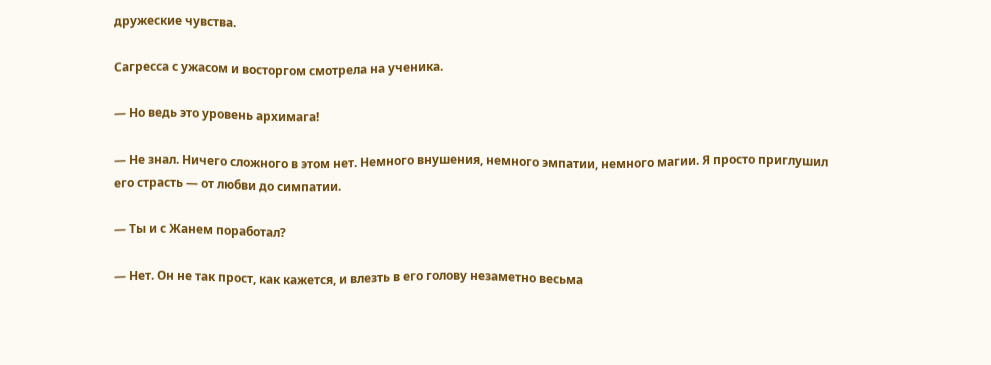дружеские чувства.

Сагресса с ужасом и восторгом смотрела на ученика.

— Но ведь это уровень архимага!

— Не знал. Ничего сложного в этом нет. Немного внушения, немного эмпатии, немного магии. Я просто приглушил его страсть — от любви до симпатии.

— Ты и с Жанем поработал?

— Нет. Он не так прост, как кажется, и влезть в его голову незаметно весьма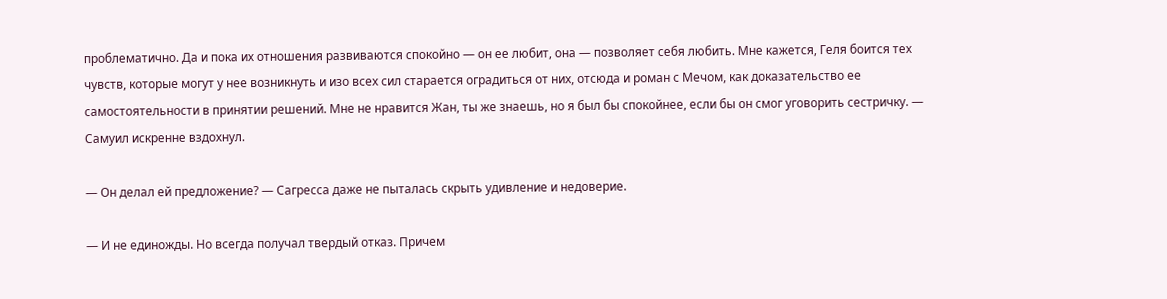проблематично. Да и пока их отношения развиваются спокойно — он ее любит, она — позволяет себя любить. Мне кажется, Геля боится тех чувств, которые могут у нее возникнуть и изо всех сил старается оградиться от них, отсюда и роман с Мечом, как доказательство ее самостоятельности в принятии решений. Мне не нравится Жан, ты же знаешь, но я был бы спокойнее, если бы он смог уговорить сестричку. — Самуил искренне вздохнул.

— Он делал ей предложение? — Сагресса даже не пыталась скрыть удивление и недоверие.

— И не единожды. Но всегда получал твердый отказ. Причем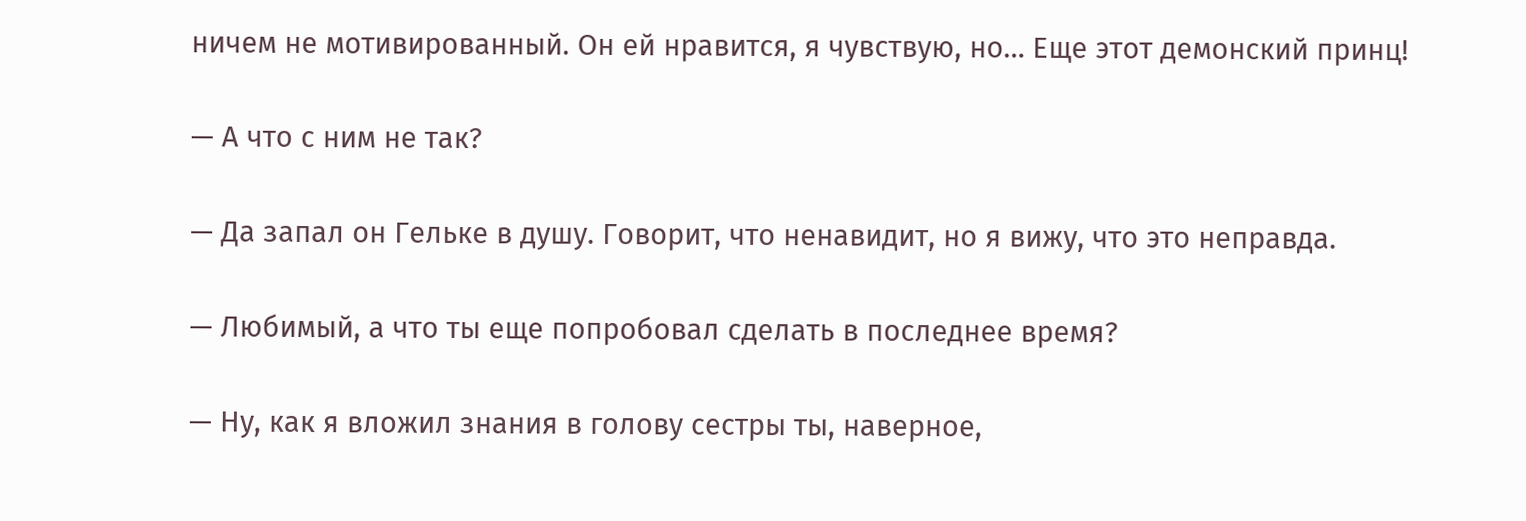ничем не мотивированный. Он ей нравится, я чувствую, но… Еще этот демонский принц!

— А что с ним не так?

— Да запал он Гельке в душу. Говорит, что ненавидит, но я вижу, что это неправда.

— Любимый, а что ты еще попробовал сделать в последнее время?

— Ну, как я вложил знания в голову сестры ты, наверное,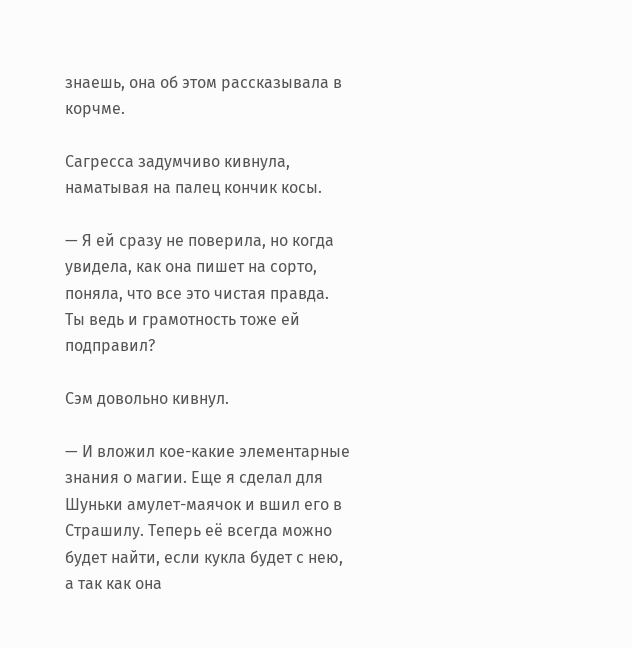знаешь, она об этом рассказывала в корчме.

Сагресса задумчиво кивнула, наматывая на палец кончик косы.

— Я ей сразу не поверила, но когда увидела, как она пишет на сорто, поняла, что все это чистая правда. Ты ведь и грамотность тоже ей подправил?

Сэм довольно кивнул.

— И вложил кое-какие элементарные знания о магии. Еще я сделал для Шуньки амулет-маячок и вшил его в Страшилу. Теперь её всегда можно будет найти, если кукла будет с нею, а так как она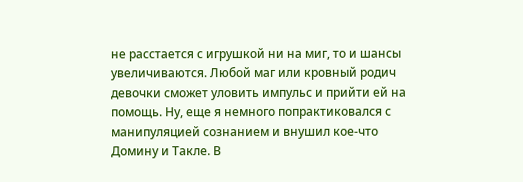не расстается с игрушкой ни на миг, то и шансы увеличиваются. Любой маг или кровный родич девочки сможет уловить импульс и прийти ей на помощь. Ну, еще я немного попрактиковался с манипуляцией сознанием и внушил кое-что Домину и Такле. В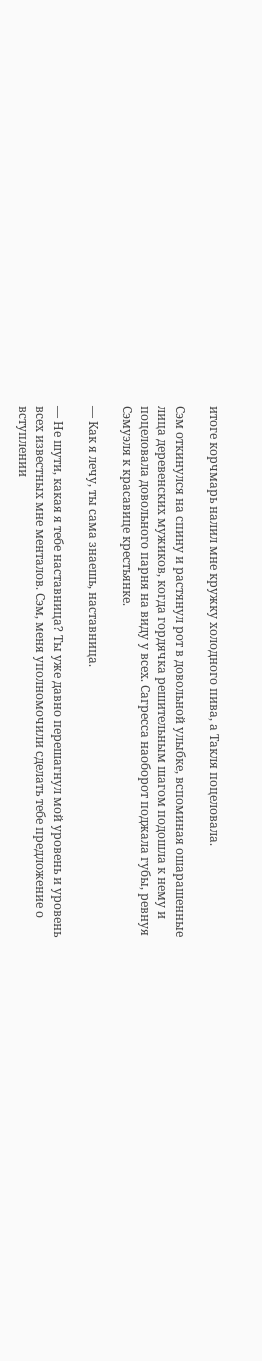итоге корчмарь налил мне кружку холодного пива, а Такля поцеловала.

Сэм откинулся на спину и растянул рот в довольной улыбке, вспоминая ошарашенные лица деревенских мужиков, когда гордячка решительным шагом подошла к нему и поцеловала довольного парня на виду у всех. Сагресса наоборот поджала губы, ревнуя Сэмуэля к красавице крестьянке.

— Как я лечу, ты сама знаешь, наставница.

— Не шути, какая я тебе наставница? Ты уже давно перешагнул мой уровень и уровень всех известных мне менталов. Сэм, меня уполномочили сделать тебе предложение о вступлении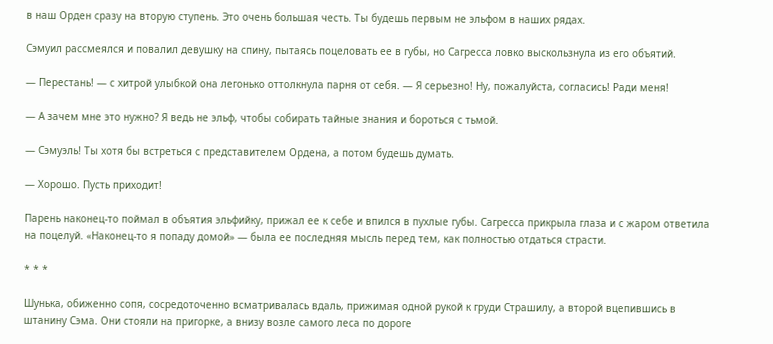в наш Орден сразу на вторую ступень. Это очень большая честь. Ты будешь первым не эльфом в наших рядах.

Сэмуил рассмеялся и повалил девушку на спину, пытаясь поцеловать ее в губы, но Сагресса ловко выскользнула из его объятий.

— Перестань! — с хитрой улыбкой она легонько оттолкнула парня от себя. — Я серьезно! Ну, пожалуйста, согласись! Ради меня!

— А зачем мне это нужно? Я ведь не эльф, чтобы собирать тайные знания и бороться с тьмой.

— Сэмуэль! Ты хотя бы встреться с представителем Ордена, а потом будешь думать.

— Хорошо. Пусть приходит!

Парень наконец-то поймал в объятия эльфийку, прижал ее к себе и впился в пухлые губы. Сагресса прикрыла глаза и с жаром ответила на поцелуй. «Наконец-то я попаду домой» — была ее последняя мысль перед тем, как полностью отдаться страсти.

* * *

Шунька, обиженно сопя, сосредоточенно всматривалась вдаль, прижимая одной рукой к груди Страшилу, а второй вцепившись в штанину Сэма. Они стояли на пригорке, а внизу возле самого леса по дороге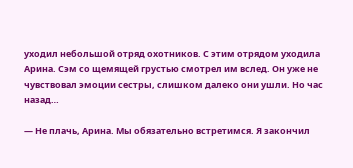уходил небольшой отряд охотников. С этим отрядом уходила Арина. Сэм со щемящей грустью смотрел им вслед. Он уже не чувствовал эмоции сестры, слишком далеко они ушли. Но час назад…

— Не плачь, Арина. Мы обязательно встретимся. Я закончил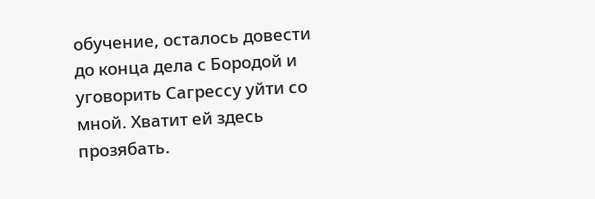обучение, осталось довести до конца дела с Бородой и уговорить Сагрессу уйти со мной. Хватит ей здесь прозябать.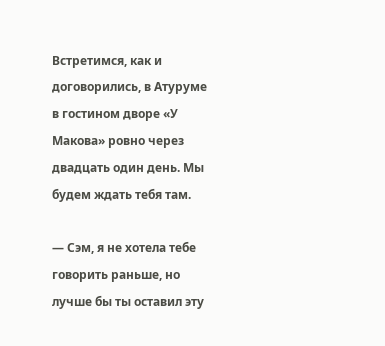Встретимся, как и договорились, в Атуруме в гостином дворе «У Макова» ровно через двадцать один день. Мы будем ждать тебя там.

— Сэм, я не хотела тебе говорить раньше, но лучше бы ты оставил эту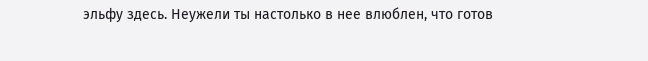эльфу здесь. Неужели ты настолько в нее влюблен, что готов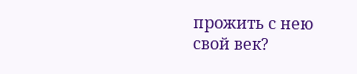прожить с нею свой век?